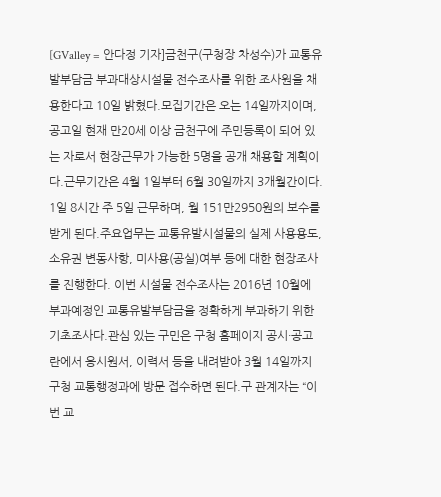[GValley = 안다정 기자]금천구(구청장 차성수)가 교통유발부담금 부과대상시설물 전수조사를 위한 조사원을 채용한다고 10일 밝혔다.모집기간은 오는 14일까지이며, 공고일 현재 만20세 이상 금천구에 주민등록이 되어 있는 자로서 현장근무가 가능한 5명을 공개 채용할 계획이다.근무기간은 4월 1일부터 6월 30일까지 3개월간이다. 1일 8시간 주 5일 근무하며, 월 151만2950원의 보수를 받게 된다.주요업무는 교통유발시설물의 실제 사용용도, 소유권 변동사항, 미사용(공실)여부 등에 대한 현장조사를 진행한다. 이번 시설물 전수조사는 2016년 10월에 부과예정인 교통유발부담금을 정확하게 부과하기 위한 기초조사다.관심 있는 구민은 구청 홈페이지 공시·공고란에서 응시원서, 이력서 등을 내려받아 3월 14일까지 구청 교통행정과에 방문 접수하면 된다.구 관계자는 “이번 교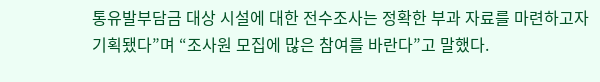통유발부담금 대상 시설에 대한 전수조사는 정확한 부과 자료를 마련하고자 기획됐다”며 “조사원 모집에 많은 참여를 바란다”고 말했다.